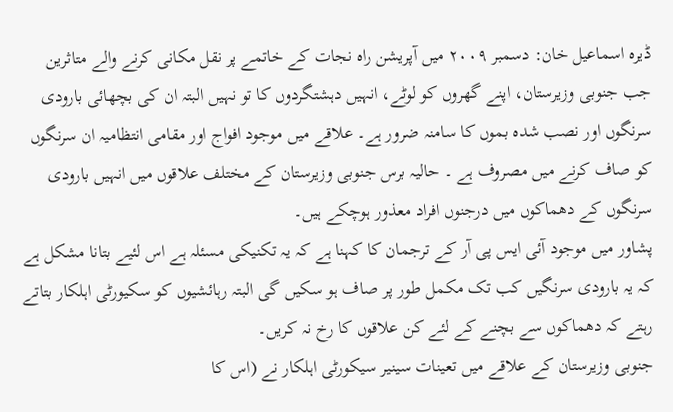ڈیرہ اسماعیل خان: دسمبر ۲۰۰۹ میں آپریشن راہ نجات کے خاتمے پر نقل مکانی کرنے والے متاثرین جب جنوبی وزیرستان، اپنے گھروں کو لوٹے، انہیں دہشتگردوں کا تو نہیں البتہ ان کی بچھائی بارودی سرنگوں اور نصب شدہ بموں کا سامنہ ضرور ہے۔ علاقے میں موجود افواج اور مقامی انتظامیہ ان سرنگوں کو صاف کرنے میں مصروف ہے ۔ حالیہ برس جنوبی وزیرستان کے مختلف علاقوں میں انہیں بارودی سرنگوں کے دھماکوں میں درجنوں افراد معذور ہوچکے ہیں۔
پشاور میں موجود آئی ایس پی آر کے ترجمان کا کہنا ہے کہ یہ تکنیکی مسئلہ ہے اس لئیے بتانا مشکل ہے کہ یہ بارودی سرنگیں کب تک مکمل طور پر صاف ہو سکیں گی البتہ رہائشیوں کو سکیورٹی اہلکار بتاتے رہتے کہ دھماکوں سے بچنے کے لئے کن علاقوں کا رخ نہ کریں۔
جنوبی وزیرستان کے علاقے میں تعینات سینیر سیکورٹی اہلکار نے (اس کا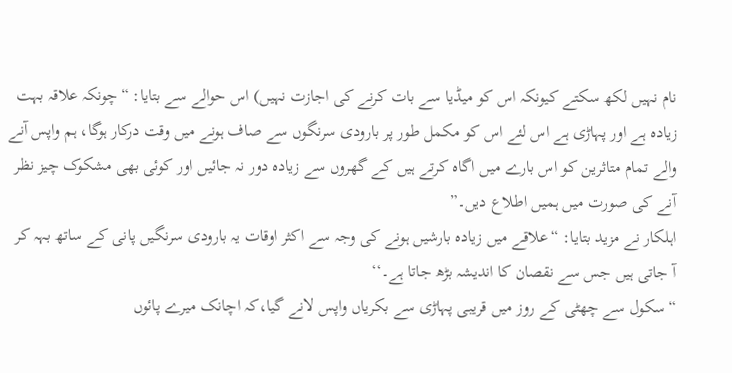نام نہیں لکھ سکتے کیونکہ اس کو میڈیا سے بات کرنے کی اجازت نہیں) اس حوالے سے بتایا: “چونکہ علاقہ بہت زیادہ ہے اور پہاڑی ہے اس لئے اس کو مکمل طور پر بارودی سرنگوں سے صاف ہونے میں وقت درکار ہوگا، ہم واپس آنے والے تمام متاثرین کو اس بارے میں اگاہ کرتے ہیں کے گھروں سے زیادہ دور نہ جائیں اور کوئی بھی مشکوک چیز نظر آنے کی صورت میں ہمیں اطلاع دیں۔”
اہلکار نے مزید بتایا: “علاقے میں زیادہ بارشیں ہونے کی وجہ سے اکثر اوقات یہ بارودی سرنگیں پانی کے ساتھ بہہ کر آ جاتی ہیں جس سے نقصان کا اندیشہ بڑھ جاتا ہے۔‘‘
“سکول سے چھٹی کے روز میں قریبی پہاڑی سے بکریاں واپس لانے گیا،کہ اچانک میرے پائوں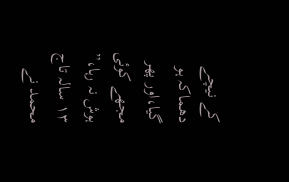کے نیچے دھماکہ ہو گیا،اور پھر مجھے کوئی ہوش نہ رہا،” ۱۳ سالہ تاج محمد نے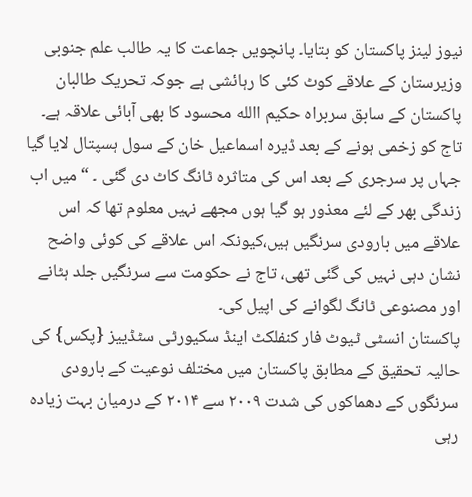نیوز لینز پاکستان کو بتایا۔ پانچویں جماعت کا یہ طالب علم جنوبی وزیرستان کے علاقے کوٹ کئی کا رہائشی ہے جوکہ تحریک طالبان پاکستان کے سابق سربراہ حکیم االله محسود کا بھی آبائی علاقہ ہے۔ تاج کو زخمی ہونے کے بعد ڈیرہ اسماعیل خان کے سول ہسپتال لایا گیا جہاں پر سرجری کے بعد اس کی متاثرہ ٹانگ کاٹ دی گئی ۔ “میں اب زندگی بھر کے لئے معذور ہو گیا ہوں مجھے نہیں معلوم تھا کہ اس علاقے میں بارودی سرنگیں ہیں،کیونکہ اس علاقے کی کوئی واضح نشان دہی نہیں کی گئی تھی، تاج نے حکومت سے سرنگیں جلد ہٹانے اور مصنوعی ٹانگ لگوانے کی اپیل کی۔
پاکستان انسٹی ٹیوٹ فار کنفلکٹ اینڈ سکیورٹی سٹڈییز {پکس} کی حالیہ تحقیق کے مطابق پاکستان میں مختلف نوعیت کے بارودی سرنگوں کے دھماکوں کی شدت ۲۰۰۹ سے ۲۰۱۴ کے درمیان بہت زیادہ رہی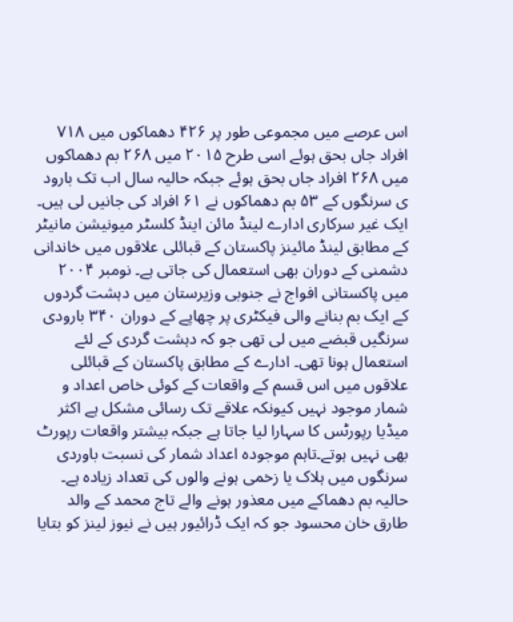اس عرصے میں مجموعی طور پر ۴۲۶ دھماکوں میں ۷۱۸ افراد جاں بحق ہوئے اسی طرح ۲۰۱۵ میں ۲۶۸ بم دھماکوں میں ۲۶۸ افراد جاں بحق ہوئے جبکہ حالیہ سال اب تک بارود ی سرنگوں کے ۵۳ بم دھماکوں نے ۶۱ افراد کی جانیں لی ہیں۔
ایک غیر سرکاری ادارے لینڈ مائن اینڈ کلسٹر میونیشن مانیٹر کے مطابق لینڈ مائینز پاکستان کے قبائلی علاقوں میں خاندانی دشمنی کے دوران بھی استعمال کی جاتی ہے۔ نومبر ۲۰۰۴ میں پاکستانی افواج نے جنوبی وزیرستان میں دہشت گردوں کے ایک بم بنانے والی فیکٹری پر چھاپے کے دوران ۳۴۰ بارودی سرنگیں قبضے میں لی تھی جو کہ دہشت گردی کے لئے استعمال ہونا تھی۔ ادارے کے مطابق پاکستان کے قبائلی علاقوں میں اس قسم کے واقعات کے کوئی خاص اعداد و شمار موجود نہیں کیونکہ علاقے تک رسائی مشکل ہے اکثر میڈیا رپورٹس کا سہارا لیا جاتا ہے جبکہ بیشتر واقعات رپورٹ بھی نہیں ہوتے۔تاہم موجودہ اعداد شمار کی نسبت باوردی سرنگوں میں ہلاک یا زخمی ہونے والوں کی تعداد زیادہ ہے۔
حالیہ بم دھماکے میں معذور ہونے والے تاج محمد کے والد طارق خان محسود جو کہ ایک ڈرائیور ہیں نے نیوز لینز کو بتایا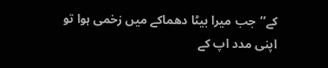کے’’جب میرا بیٹا دھماکے میں زخمی ہوا تو اپنی مدد اپ کے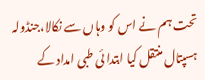تحت ہم نے اس کو وہاں سے نکالا،جنڈولہ ہسپتال منتقل کیا ابتدا ئی طبی امداد کے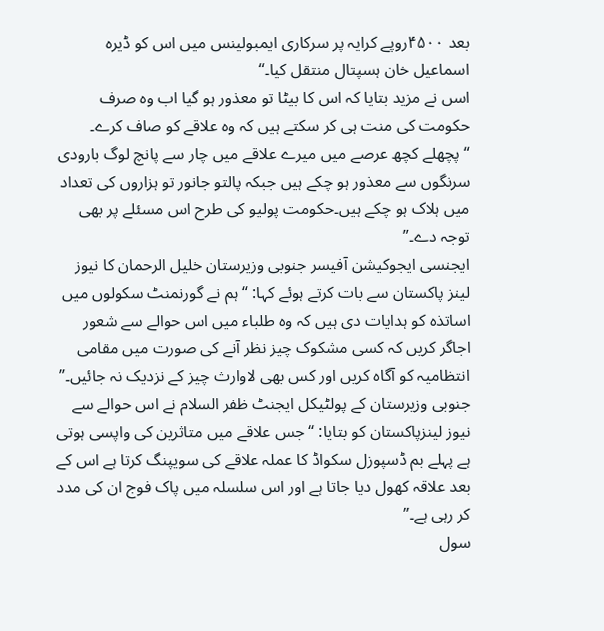بعد ۴۵۰۰روپے کرایہ پر سرکاری ایمبولینس میں اس کو ڈیرہ اسماعیل خان ہسپتال منتقل کیا۔‘‘
اسں نے مزید بتایا کہ اس کا بیٹا تو معذور ہو گیا اب وہ صرف حکومت کی منت ہی کر سکتے ہیں کہ وہ علاقے کو صاف کرے۔ “پچھلے کچھ عرصے میں میرے علاقے میں چار سے پانچ لوگ بارودی سرنگوں سے معذور ہو چکے ہیں جبکہ پالتو جانور تو ہزاروں کی تعداد میں ہلاک ہو چکے ہیں۔حکومت پولیو کی طرح اس مسئلے پر بھی توجہ دے۔”
ایجنسی ایجوکیشن آفیسر جنوبی وزیرستان خلیل الرحمان کا نیوز لینز پاکستان سے بات کرتے ہوئے کہا: “ہم نے گورنمنٹ سکولوں میں اساتذہ کو ہدایات دی ہیں کہ وہ طلباء میں اس حوالے سے شعور اجاگر کریں کہ کسی مشکوک چیز نظر آنے کی صورت میں مقامی انتظامیہ کو آگاہ کریں اور کس بھی لاوارث چیز کے نزدیک نہ جائیں۔”
جنوبی وزیرستان کے پولٹیکل ایجنٹ ظفر السلام نے اس حوالے سے نیوز لینزپاکستان کو بتایا: “جس علاقے میں متاثرین کی واپسی ہوتی ہے پہلے بم ڈسپوزل سکواڈ کا عملہ علاقے کی سویپنگ کرتا ہے اس کے بعد علاقہ کھول دیا جاتا ہے اور اس سلسلہ میں پاک فوج ان کی مدد کر رہی ہے۔”
سول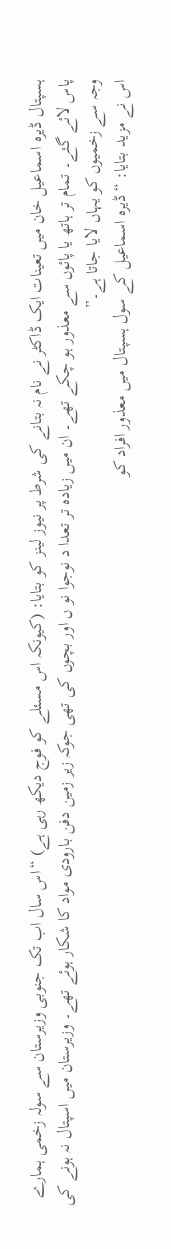ہسپتال ڈیرہ اسماعیل خان میں تعینات ایک ڈاکٹر نے نام نہ بتانے کی شرط پر نیوز لینز کو بتایا: (کیونکہ اس مسئلے کو فوج دیکھ رہی ہے) “اس سال اب تک جنوبی وزیرستان سے سولہ زخمی ہمارے پاس لائے گئے۔ تمام تر ہاتھ یا پائوں سے معذور ہو چکے تھے۔ ان میں زیادہ تر تعدا د نوجوا نو ں اور بچوں کی تھی جوکہ زیر زمین دفن بارودی مواد کا شکار ہوئے تھے۔ وزیرستان میں اسپتال نہ ہونے کی وجہ سے زخمیوں کو یہاں لایا جاتا ہے۔”
اس نے مزید بتایا: “ڈیرہ اسماعیل کے سول ہسپتال میں معذور افراد کو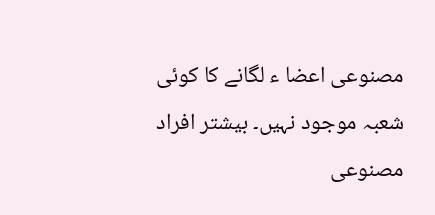مصنوعی اعضا ء لگانے کا کوئی شعبہ موجود نہیں۔ بیشتر افراد مصنوعی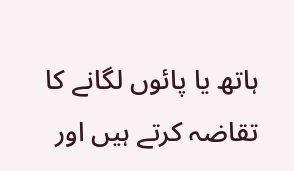ہاتھ یا پائوں لگانے کا تقاضہ کرتے ہیں اور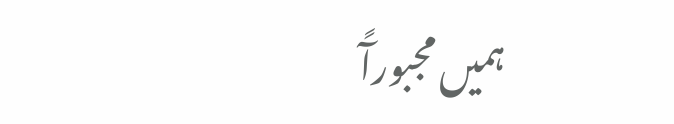ہمیں مجبورآً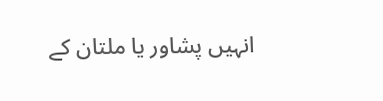انہیں پشاور یا ملتان کے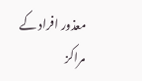معذور افراد کے مراکز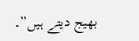بھیج دیتے ہیں”۔